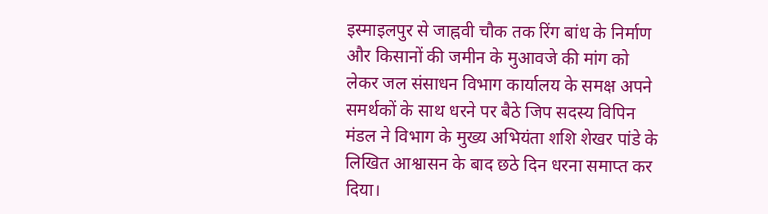इस्माइलपुर से जाह्नवी चौक तक रिंग बांध के निर्माण और किसानों की जमीन के मुआवजे की मांग को लेकर जल संसाधन विभाग कार्यालय के समक्ष अपने समर्थकों के साथ धरने पर बैठे जिप सदस्य विपिन मंडल ने विभाग के मुख्य अभियंता शशि शेखर पांडे के लिखित आश्वासन के बाद छठे दिन धरना समाप्त कर दिया।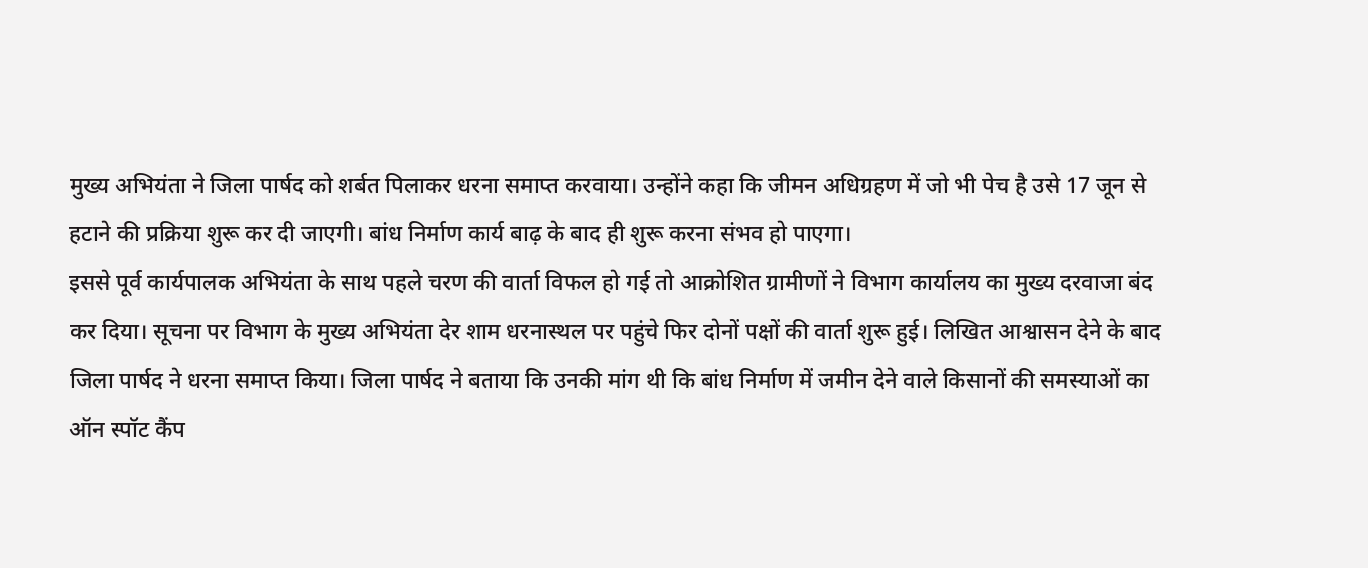मुख्य अभियंता ने जिला पार्षद को शर्बत पिलाकर धरना समाप्त करवाया। उन्होंने कहा कि जीमन अधिग्रहण में जो भी पेच है उसे 17 जून से हटाने की प्रक्रिया शुरू कर दी जाएगी। बांध निर्माण कार्य बाढ़ के बाद ही शुरू करना संभव हो पाएगा।
इससे पूर्व कार्यपालक अभियंता के साथ पहले चरण की वार्ता विफल हो गई तो आक्रोशित ग्रामीणों ने विभाग कार्यालय का मुख्य दरवाजा बंद कर दिया। सूचना पर विभाग के मुख्य अभियंता देर शाम धरनास्थल पर पहुंचे फिर दोनों पक्षों की वार्ता शुरू हुई। लिखित आश्वासन देने के बाद जिला पार्षद ने धरना समाप्त किया। जिला पार्षद ने बताया कि उनकी मांग थी कि बांध निर्माण में जमीन देने वाले किसानों की समस्याओं का ऑन स्पॉट कैंप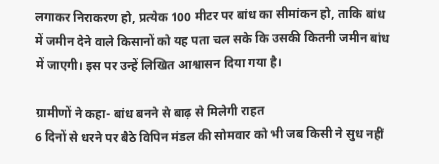लगाकर निराकरण हो, प्रत्येक 100 मीटर पर बांध का सीमांकन हो, ताकि बांध में जमीन देने वाले किसानों को यह पता चल सके कि उसकी कितनी जमीन बांध में जाएगी। इस पर उन्हें लिखित आश्वासन दिया गया है।

ग्रामीणों ने कहा- बांध बनने से बाढ़ से मिलेगी राहत
6 दिनों से धरने पर बैठे विपिन मंडल की सोमवार को भी जब किसी ने सुध नहीं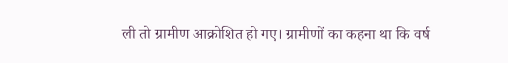ली तो ग्रामीण आक्रोशित हो गए। ग्रामीणों का कहना था कि वर्ष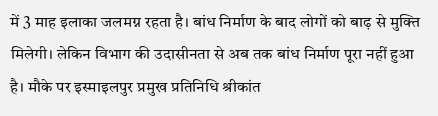में 3 माह इलाका जलमग्न रहता है। बांध निर्माण के बाद लोगों को बाढ़ से मुक्ति मिलेगी। लेकिन विभाग की उदासीनता से अब तक बांध निर्माण पूरा नहीं हुआ है। मौके पर इस्माइलपुर प्रमुख प्रतिनिधि श्रीकांत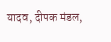यादव, दीपक मंडल,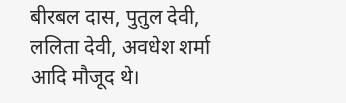बीरबल दास, पुतुल देवी, ललिता देवी, अवधेश शर्मा आदि मौजूद थे।